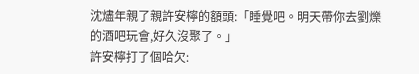沈燼年親了親許安檸的額頭:「睡覺吧。明天帶你去劉爍的酒吧玩會,好久沒聚了。」
許安檸打了個哈欠: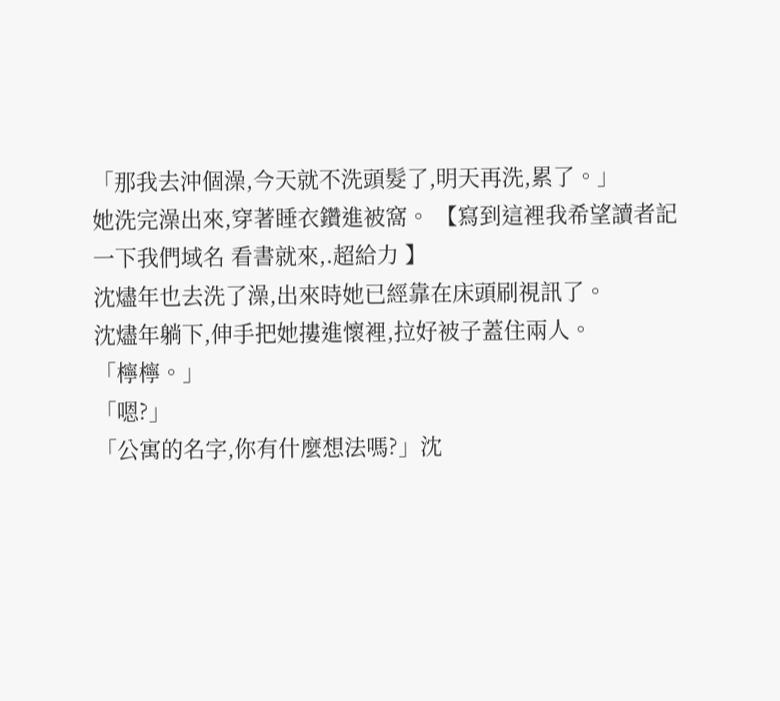「那我去沖個澡,今天就不洗頭髮了,明天再洗,累了。」
她洗完澡出來,穿著睡衣鑽進被窩。 【寫到這裡我希望讀者記一下我們域名 看書就來,.超給力 】
沈燼年也去洗了澡,出來時她已經靠在床頭刷視訊了。
沈燼年躺下,伸手把她摟進懷裡,拉好被子蓋住兩人。
「檸檸。」
「嗯?」
「公寓的名字,你有什麼想法嗎?」沈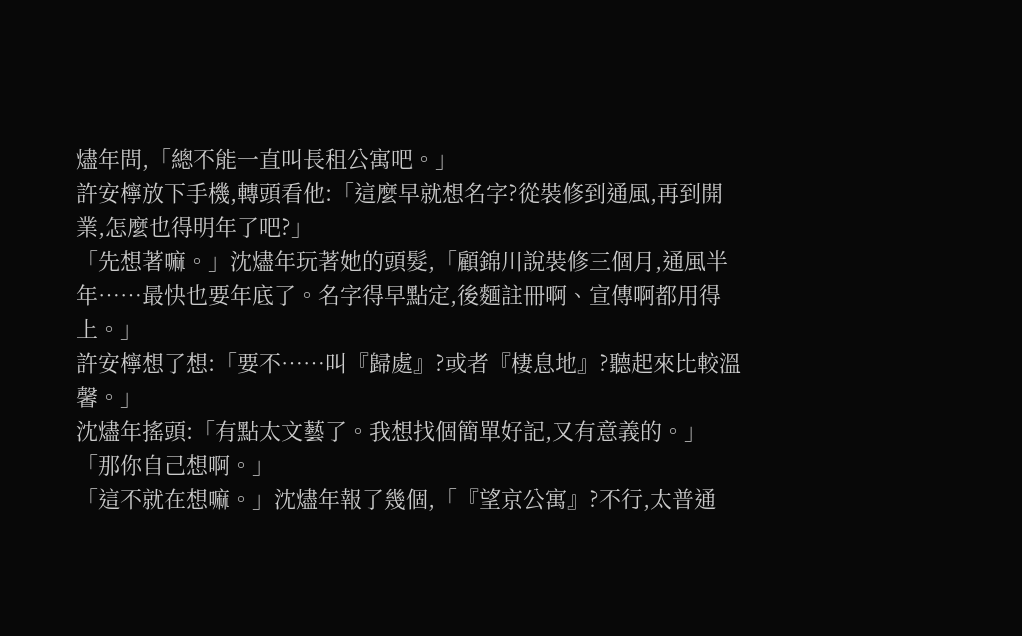燼年問,「總不能一直叫長租公寓吧。」
許安檸放下手機,轉頭看他:「這麼早就想名字?從裝修到通風,再到開業,怎麼也得明年了吧?」
「先想著嘛。」沈燼年玩著她的頭髮,「顧錦川說裝修三個月,通風半年……最快也要年底了。名字得早點定,後麵註冊啊、宣傳啊都用得上。」
許安檸想了想:「要不……叫『歸處』?或者『棲息地』?聽起來比較溫馨。」
沈燼年搖頭:「有點太文藝了。我想找個簡單好記,又有意義的。」
「那你自己想啊。」
「這不就在想嘛。」沈燼年報了幾個,「『望京公寓』?不行,太普通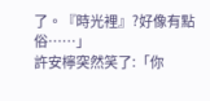了。『時光裡』?好像有點俗……」
許安檸突然笑了:「你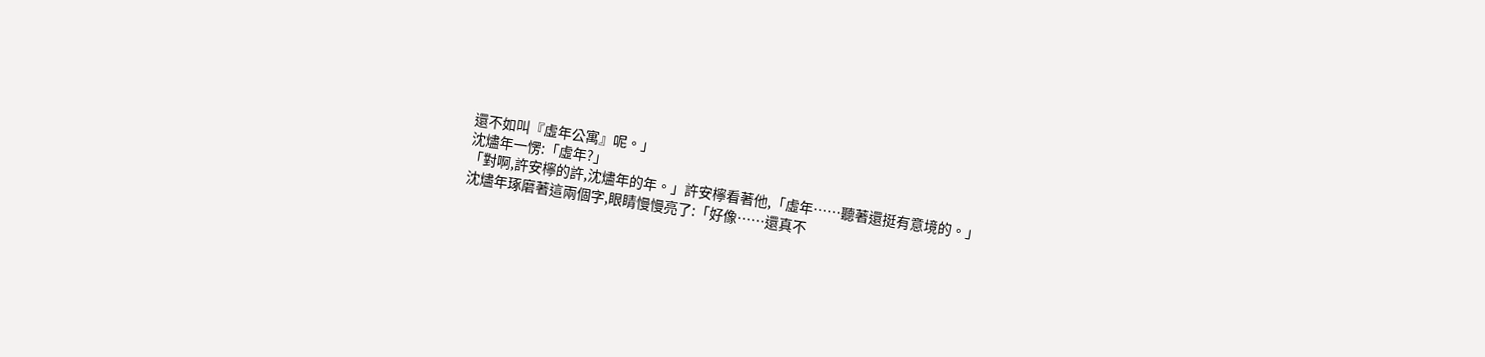還不如叫『虛年公寓』呢。」
沈燼年一愣:「虛年?」
「對啊,許安檸的許,沈燼年的年。」許安檸看著他,「虛年……聽著還挺有意境的。」
沈燼年琢磨著這兩個字,眼睛慢慢亮了:「好像……還真不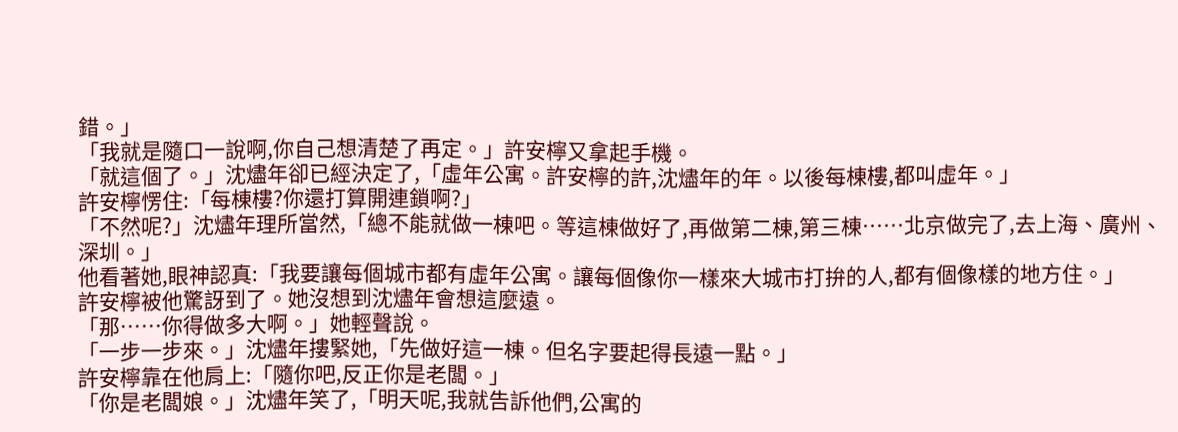錯。」
「我就是隨口一說啊,你自己想清楚了再定。」許安檸又拿起手機。
「就這個了。」沈燼年卻已經決定了,「虛年公寓。許安檸的許,沈燼年的年。以後每棟樓,都叫虛年。」
許安檸愣住:「每棟樓?你還打算開連鎖啊?」
「不然呢?」沈燼年理所當然,「總不能就做一棟吧。等這棟做好了,再做第二棟,第三棟……北京做完了,去上海、廣州、深圳。」
他看著她,眼神認真:「我要讓每個城市都有虛年公寓。讓每個像你一樣來大城市打拚的人,都有個像樣的地方住。」
許安檸被他驚訝到了。她沒想到沈燼年會想這麼遠。
「那……你得做多大啊。」她輕聲說。
「一步一步來。」沈燼年摟緊她,「先做好這一棟。但名字要起得長遠一點。」
許安檸靠在他肩上:「隨你吧,反正你是老闆。」
「你是老闆娘。」沈燼年笑了,「明天呢,我就告訴他們,公寓的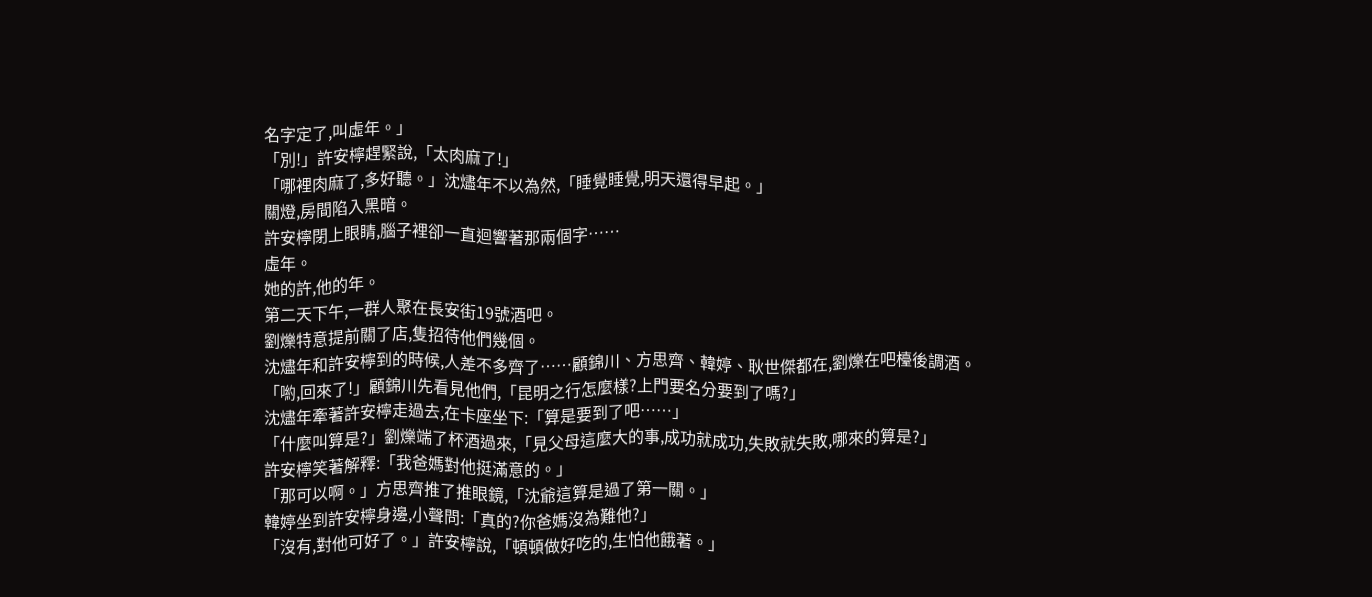名字定了,叫虛年。」
「別!」許安檸趕緊說,「太肉麻了!」
「哪裡肉麻了,多好聽。」沈燼年不以為然,「睡覺睡覺,明天還得早起。」
關燈,房間陷入黑暗。
許安檸閉上眼睛,腦子裡卻一直迴響著那兩個字……
虛年。
她的許,他的年。
第二天下午,一群人聚在長安街19號酒吧。
劉爍特意提前關了店,隻招待他們幾個。
沈燼年和許安檸到的時候,人差不多齊了……顧錦川、方思齊、韓婷、耿世傑都在,劉爍在吧檯後調酒。
「喲,回來了!」顧錦川先看見他們,「昆明之行怎麼樣?上門要名分要到了嗎?」
沈燼年牽著許安檸走過去,在卡座坐下:「算是要到了吧……」
「什麼叫算是?」劉爍端了杯酒過來,「見父母這麼大的事,成功就成功,失敗就失敗,哪來的算是?」
許安檸笑著解釋:「我爸媽對他挺滿意的。」
「那可以啊。」方思齊推了推眼鏡,「沈爺這算是過了第一關。」
韓婷坐到許安檸身邊,小聲問:「真的?你爸媽沒為難他?」
「沒有,對他可好了。」許安檸說,「頓頓做好吃的,生怕他餓著。」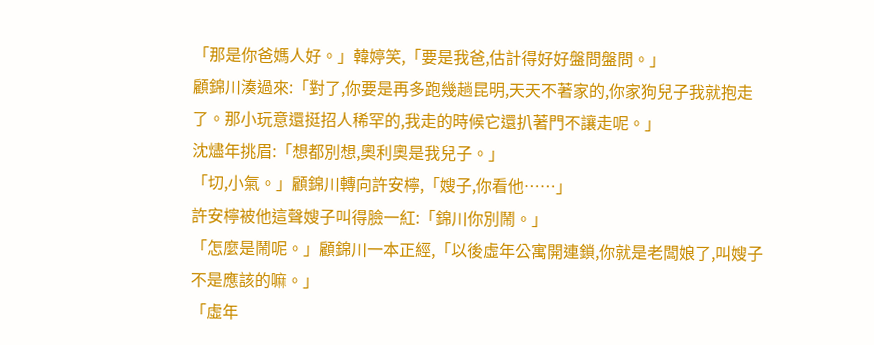「那是你爸媽人好。」韓婷笑,「要是我爸,估計得好好盤問盤問。」
顧錦川湊過來:「對了,你要是再多跑幾趟昆明,天天不著家的,你家狗兒子我就抱走了。那小玩意還挺招人稀罕的,我走的時候它還扒著門不讓走呢。」
沈燼年挑眉:「想都別想,奧利奧是我兒子。」
「切,小氣。」顧錦川轉向許安檸,「嫂子,你看他……」
許安檸被他這聲嫂子叫得臉一紅:「錦川你別鬧。」
「怎麼是鬧呢。」顧錦川一本正經,「以後虛年公寓開連鎖,你就是老闆娘了,叫嫂子不是應該的嘛。」
「虛年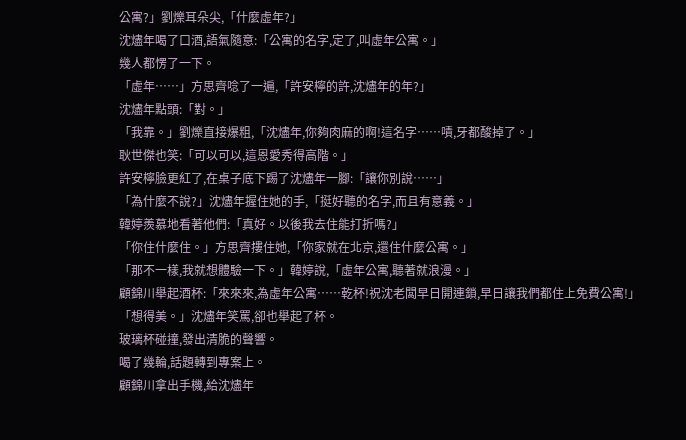公寓?」劉爍耳朵尖,「什麼虛年?」
沈燼年喝了口酒,語氣隨意:「公寓的名字,定了,叫虛年公寓。」
幾人都愣了一下。
「虛年……」方思齊唸了一遍,「許安檸的許,沈燼年的年?」
沈燼年點頭:「對。」
「我靠。」劉爍直接爆粗,「沈燼年,你夠肉麻的啊!這名字……嘖,牙都酸掉了。」
耿世傑也笑:「可以可以,這恩愛秀得高階。」
許安檸臉更紅了,在桌子底下踢了沈燼年一腳:「讓你別說……」
「為什麼不說?」沈燼年握住她的手,「挺好聽的名字,而且有意義。」
韓婷羨慕地看著他們:「真好。以後我去住能打折嗎?」
「你住什麼住。」方思齊摟住她,「你家就在北京,還住什麼公寓。」
「那不一樣,我就想體驗一下。」韓婷說,「虛年公寓,聽著就浪漫。」
顧錦川舉起酒杯:「來來來,為虛年公寓……乾杯!祝沈老闆早日開連鎖,早日讓我們都住上免費公寓!」
「想得美。」沈燼年笑罵,卻也舉起了杯。
玻璃杯碰撞,發出清脆的聲響。
喝了幾輪,話題轉到專案上。
顧錦川拿出手機,給沈燼年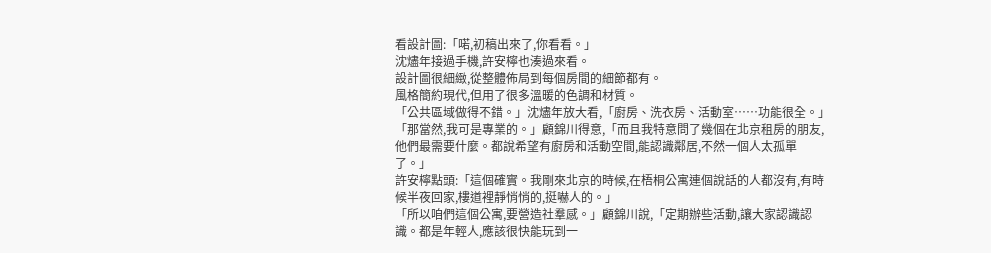看設計圖:「喏,初稿出來了,你看看。」
沈燼年接過手機,許安檸也湊過來看。
設計圖很細緻,從整體佈局到每個房間的細節都有。
風格簡約現代,但用了很多溫暖的色調和材質。
「公共區域做得不錯。」沈燼年放大看,「廚房、洗衣房、活動室……功能很全。」
「那當然,我可是專業的。」顧錦川得意,「而且我特意問了幾個在北京租房的朋友,他們最需要什麼。都說希望有廚房和活動空間,能認識鄰居,不然一個人太孤單了。」
許安檸點頭:「這個確實。我剛來北京的時候,在梧桐公寓連個說話的人都沒有,有時候半夜回家,樓道裡靜悄悄的,挺嚇人的。」
「所以咱們這個公寓,要營造社羣感。」顧錦川說,「定期辦些活動,讓大家認識認識。都是年輕人,應該很快能玩到一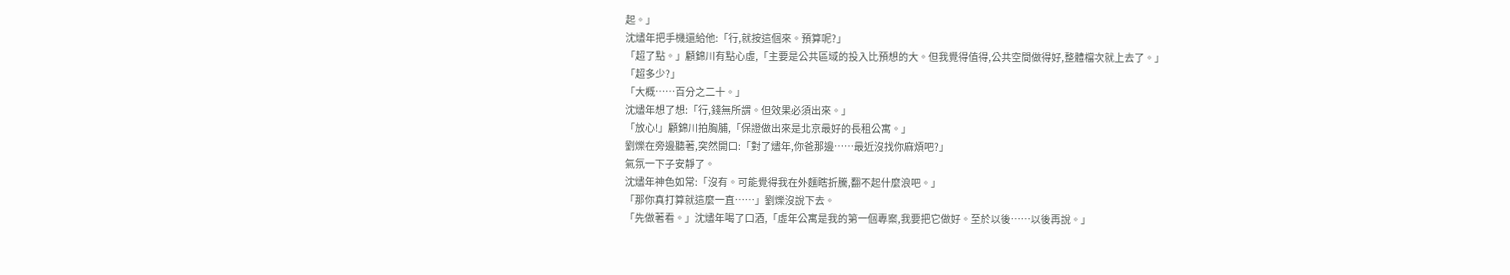起。」
沈燼年把手機還給他:「行,就按這個來。預算呢?」
「超了點。」顧錦川有點心虛,「主要是公共區域的投入比預想的大。但我覺得值得,公共空間做得好,整體檔次就上去了。」
「超多少?」
「大概……百分之二十。」
沈燼年想了想:「行,錢無所謂。但效果必須出來。」
「放心!」顧錦川拍胸脯,「保證做出來是北京最好的長租公寓。」
劉爍在旁邊聽著,突然開口:「對了燼年,你爸那邊……最近沒找你麻煩吧?」
氣氛一下子安靜了。
沈燼年神色如常:「沒有。可能覺得我在外麵瞎折騰,翻不起什麼浪吧。」
「那你真打算就這麼一直……」劉爍沒說下去。
「先做著看。」沈燼年喝了口酒,「虛年公寓是我的第一個專案,我要把它做好。至於以後……以後再說。」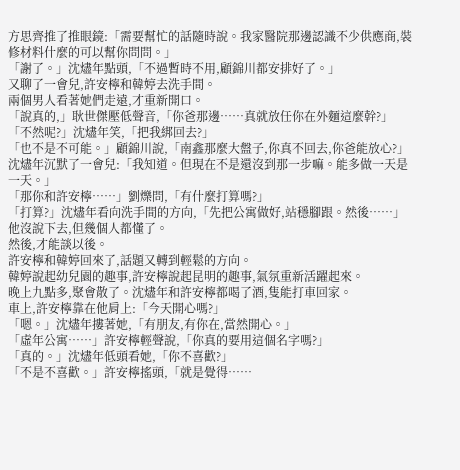方思齊推了推眼鏡:「需要幫忙的話隨時說。我家醫院那邊認識不少供應商,裝修材料什麼的可以幫你問問。」
「謝了。」沈燼年點頭,「不過暫時不用,顧錦川都安排好了。」
又聊了一會兒,許安檸和韓婷去洗手間。
兩個男人看著她們走遠,才重新開口。
「說真的,」耿世傑壓低聲音,「你爸那邊……真就放任你在外麵這麼幹?」
「不然呢?」沈燼年笑,「把我綁回去?」
「也不是不可能。」顧錦川說,「南鑫那麼大盤子,你真不回去,你爸能放心?」
沈燼年沉默了一會兒:「我知道。但現在不是還沒到那一步嘛。能多做一天是一天。」
「那你和許安檸……」劉爍問,「有什麼打算嗎?」
「打算?」沈燼年看向洗手間的方向,「先把公寓做好,站穩腳跟。然後……」
他沒說下去,但幾個人都懂了。
然後,才能談以後。
許安檸和韓婷回來了,話題又轉到輕鬆的方向。
韓婷說起幼兒園的趣事,許安檸說起昆明的趣事,氣氛重新活躍起來。
晚上九點多,聚會散了。沈燼年和許安檸都喝了酒,隻能打車回家。
車上,許安檸靠在他肩上:「今天開心嗎?」
「嗯。」沈燼年摟著她,「有朋友,有你在,當然開心。」
「虛年公寓……」許安檸輕聲說,「你真的要用這個名字嗎?」
「真的。」沈燼年低頭看她,「你不喜歡?」
「不是不喜歡。」許安檸搖頭,「就是覺得……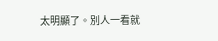太明顯了。別人一看就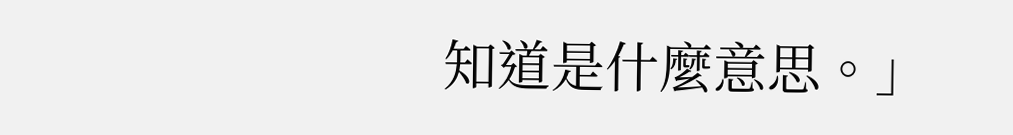知道是什麼意思。」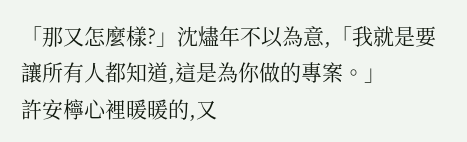「那又怎麼樣?」沈燼年不以為意,「我就是要讓所有人都知道,這是為你做的專案。」
許安檸心裡暖暖的,又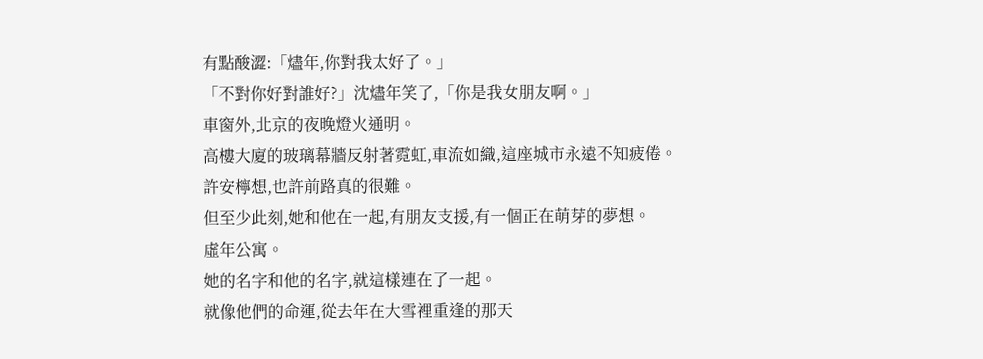有點酸澀:「燼年,你對我太好了。」
「不對你好對誰好?」沈燼年笑了,「你是我女朋友啊。」
車窗外,北京的夜晚燈火通明。
高樓大廈的玻璃幕牆反射著霓虹,車流如織,這座城市永遠不知疲倦。
許安檸想,也許前路真的很難。
但至少此刻,她和他在一起,有朋友支援,有一個正在萌芽的夢想。
虛年公寓。
她的名字和他的名字,就這樣連在了一起。
就像他們的命運,從去年在大雪裡重逢的那天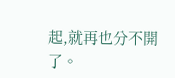起,就再也分不開了。